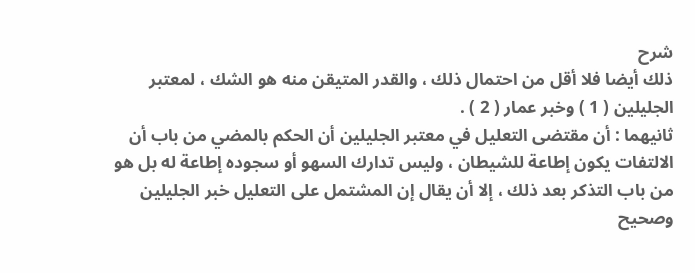شرح
ذلك أيضا فلا أقل من احتمال ذلك ، والقدر المتيقن منه هو الشك ، لمعتبر
الجليلين ( 1 ) وخبر عمار ( 2 ) .
ثانيهما : أن مقتضى التعليل في معتبر الجليلين أن الحكم بالمضي من باب أن
الالتفات يكون إطاعة للشيطان ، وليس تدارك السهو أو سجوده إطاعة له بل هو
من باب التذكر بعد ذلك ، إلا أن يقال إن المشتمل على التعليل خبر الجليلين
وصحيح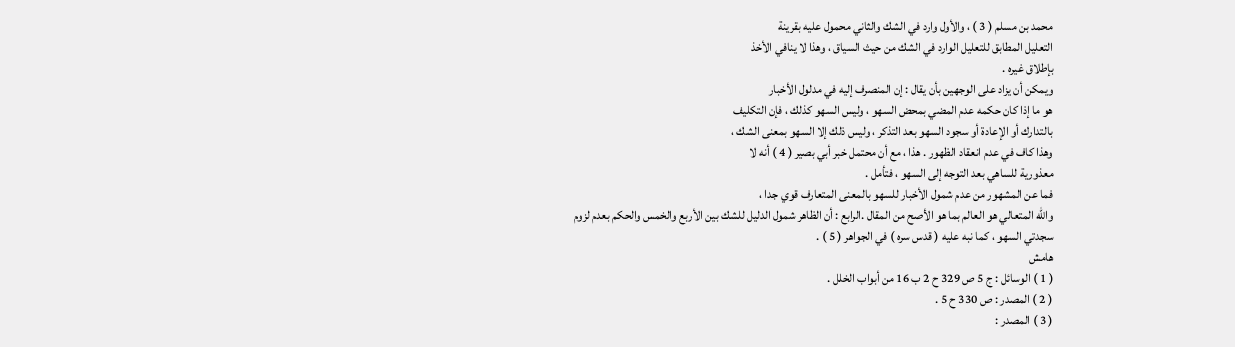محمد بن مسلم ( 3 ) ، والأول وارد في الشك والثاني محمول عليه بقرينة
التعليل المطابق للتعليل الوارد في الشك من حيث السياق ، وهذا لا ينافي الأخذ
بإطلاق غيره .
ويمكن أن يزاد على الوجهين بأن يقال : إن المنصرف إليه في مدلول الأخبار
هو ما إذا كان حكمه عدم المضي بمحض السهو ، وليس السهو كذلك ، فإن التكليف
بالتدارك أو الإعادة أو سجود السهو بعد التذكر ، وليس ذلك إلا السهو بمعنى الشك ،
وهذا كاف في عدم انعقاد الظهور . هذا ، مع أن محتمل خبر أبي بصير ( 4 ) أنه لا
معذورية للساهي بعد التوجه إلى السهو ، فتأمل .
فما عن المشهور من عدم شمول الأخبار للسهو بالمعنى المتعارف قوي جدا ،
والله المتعالي هو العالم بما هو الأصح من المقال .الرابع : أن الظاهر شمول الدليل للشك بين الأربع والخمس والحكم بعدم لزوم
سجدتي السهو ، كما نبه عليه ( قدس سره ) في الجواهر ( 5 ) .
هامش
( 1 ) الوسائل : ج 5 ص 329 ح 2 ب 16 من أبواب الخلل .
( 2 ) المصدر : ص 330 ح 5 .
( 3 ) المصدر :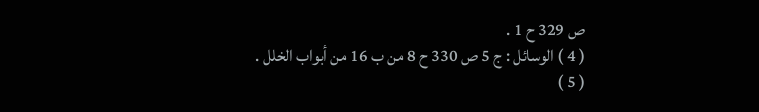ص 329 ح 1 .
( 4 ) الوسائل : ج 5 ص 330 ح 8 من ب 16 من أبواب الخلل .
( 5 )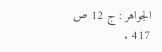الجواهر : ج 12 ص 417 .